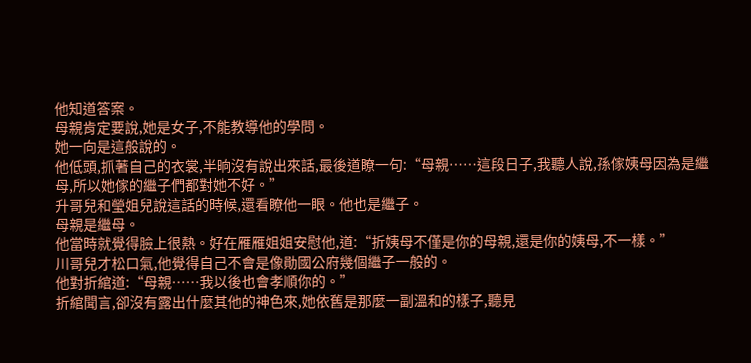他知道答案。
母親肯定要說,她是女子,不能教導他的學問。
她一向是這般說的。
他低頭,抓著自己的衣裳,半晌沒有說出來話,最後道瞭一句:“母親……這段日子,我聽人說,孫傢姨母因為是繼母,所以她傢的繼子們都對她不好。”
升哥兒和瑩姐兒說這話的時候,還看瞭他一眼。他也是繼子。
母親是繼母。
他當時就覺得臉上很熱。好在雁雁姐姐安慰他,道:“折姨母不僅是你的母親,還是你的姨母,不一樣。”
川哥兒才松口氣,他覺得自己不會是像勛國公府幾個繼子一般的。
他對折綰道:“母親……我以後也會孝順你的。”
折綰聞言,卻沒有露出什麼其他的神色來,她依舊是那麼一副溫和的樣子,聽見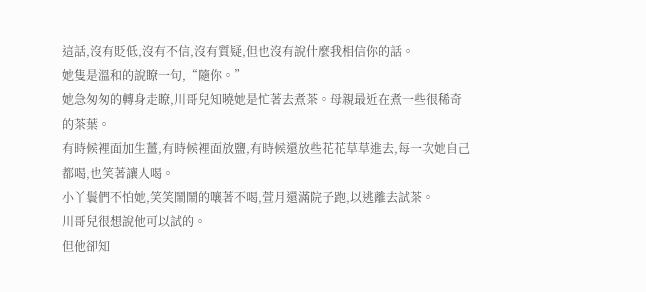這話,沒有貶低,沒有不信,沒有質疑,但也沒有說什麼我相信你的話。
她隻是溫和的說瞭一句,“隨你。”
她急匆匆的轉身走瞭,川哥兒知曉她是忙著去煮茶。母親最近在煮一些很稀奇的茶葉。
有時候裡面加生薑,有時候裡面放鹽,有時候還放些花花草草進去,每一次她自己都喝,也笑著讓人喝。
小丫鬟們不怕她,笑笑鬧鬧的嚷著不喝,萱月還滿院子跑,以逃離去試茶。
川哥兒很想說他可以試的。
但他卻知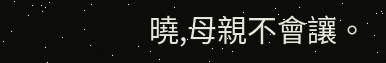曉,母親不會讓。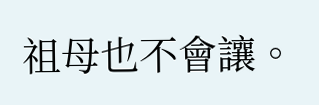祖母也不會讓。